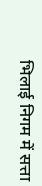भिलाई निगम में सत्ता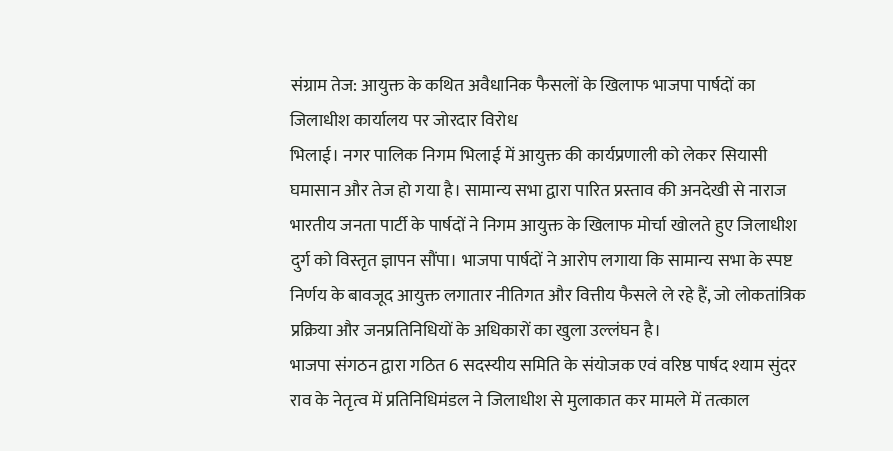संग्राम तेज: आयुक्त के कथित अवैधानिक फैसलों के खिलाफ भाजपा पार्षदों का जिलाधीश कार्यालय पर जोरदार विरोध
भिलाई। नगर पालिक निगम भिलाई में आयुक्त की कार्यप्रणाली को लेकर सियासी घमासान और तेज हो गया है। सामान्य सभा द्वारा पारित प्रस्ताव की अनदेखी से नाराज भारतीय जनता पार्टी के पार्षदों ने निगम आयुक्त के खिलाफ मोर्चा खोलते हुए जिलाधीश दुर्ग को विस्तृत ज्ञापन सौंपा। भाजपा पार्षदों ने आरोप लगाया कि सामान्य सभा के स्पष्ट निर्णय के बावजूद आयुक्त लगातार नीतिगत और वित्तीय फैसले ले रहे हैं, जो लोकतांत्रिक प्रक्रिया और जनप्रतिनिधियों के अधिकारों का खुला उल्लंघन है।
भाजपा संगठन द्वारा गठित 6 सदस्यीय समिति के संयोजक एवं वरिष्ठ पार्षद श्याम सुंदर राव के नेतृत्व में प्रतिनिधिमंडल ने जिलाधीश से मुलाकात कर मामले में तत्काल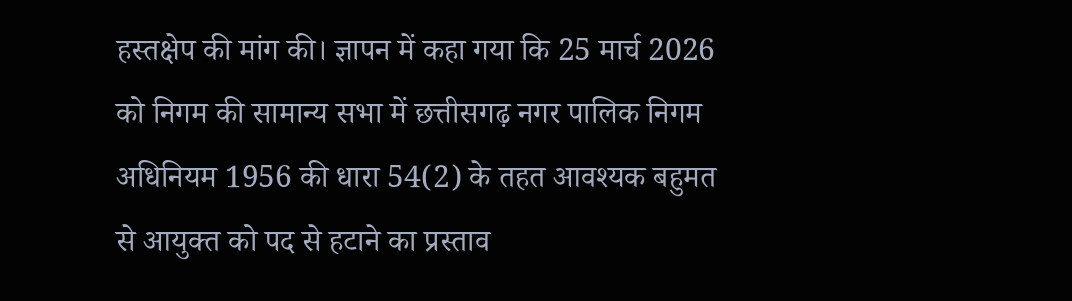हस्तक्षेप की मांग की। ज्ञापन में कहा गया कि 25 मार्च 2026 को निगम की सामान्य सभा में छत्तीसगढ़ नगर पालिक निगम अधिनियम 1956 की धारा 54(2) के तहत आवश्यक बहुमत से आयुक्त को पद से हटाने का प्रस्ताव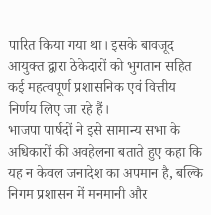पारित किया गया था। इसके बावजूद आयुक्त द्वारा ठेकेदारों को भुगतान सहित कई महत्वपूर्ण प्रशासनिक एवं वित्तीय निर्णय लिए जा रहे हैं।
भाजपा पार्षदों ने इसे सामान्य सभा के अधिकारों की अवहेलना बताते हुए कहा कि यह न केवल जनादेश का अपमान है, बल्कि निगम प्रशासन में मनमानी और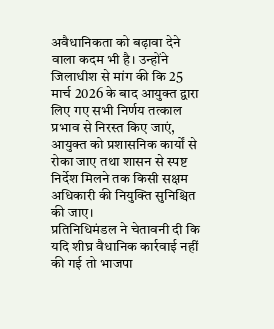अवैधानिकता को बढ़ावा देने वाला कदम भी है। उन्होंने जिलाधीश से मांग की कि 25 मार्च 2026 के बाद आयुक्त द्वारा लिए गए सभी निर्णय तत्काल प्रभाव से निरस्त किए जाएं, आयुक्त को प्रशासनिक कार्यों से रोका जाए तथा शासन से स्पष्ट निर्देश मिलने तक किसी सक्षम अधिकारी की नियुक्ति सुनिश्चित की जाए।
प्रतिनिधिमंडल ने चेतावनी दी कि यदि शीघ्र वैधानिक कार्रवाई नहीं की गई तो भाजपा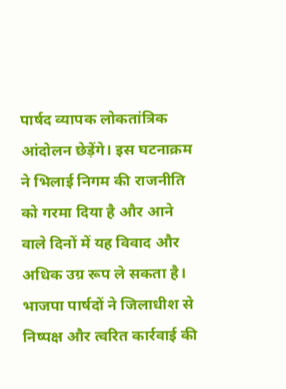पार्षद व्यापक लोकतांत्रिक आंदोलन छेड़ेंगे। इस घटनाक्रम ने भिलाई निगम की राजनीति को गरमा दिया है और आने वाले दिनों में यह विवाद और अधिक उग्र रूप ले सकता है। भाजपा पार्षदों ने जिलाधीश से निष्पक्ष और त्वरित कार्रवाई की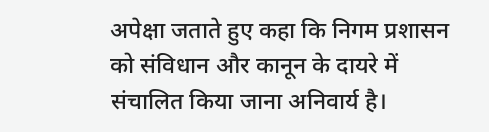अपेक्षा जताते हुए कहा कि निगम प्रशासन को संविधान और कानून के दायरे में संचालित किया जाना अनिवार्य है।